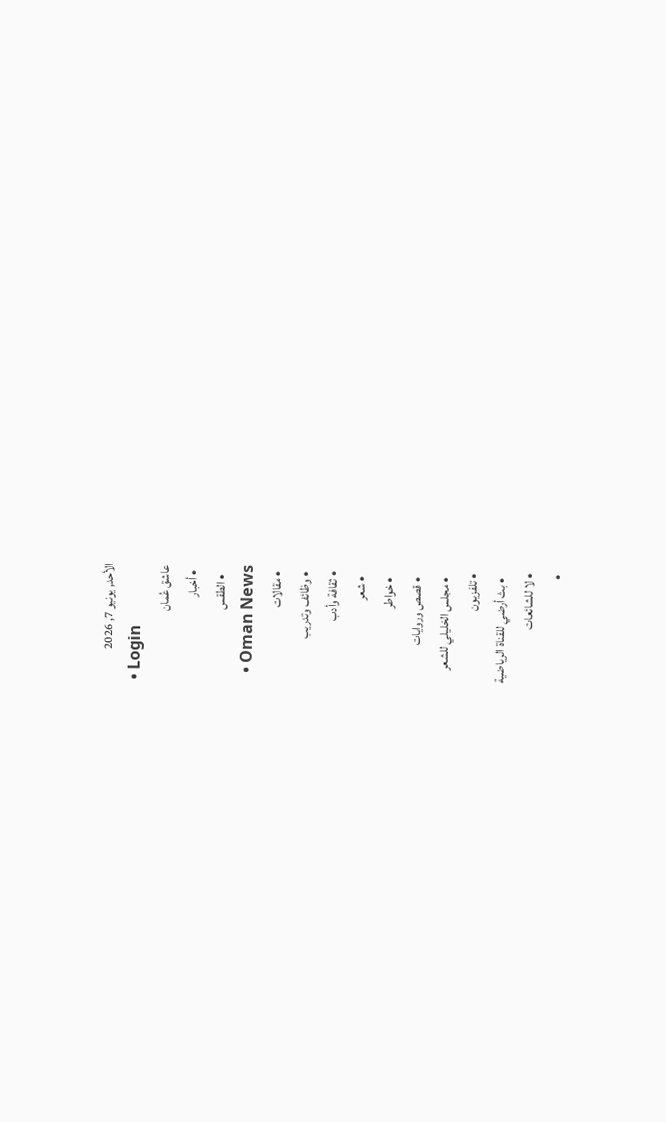الأحد, يونيو 7, 2026
  • Login
عاشق عُمان
  • أخبار
    • الطقس
    • Oman News
  • مقالات
  • وظائف وتدريب
  • ثقافة وأدب
    • شعر
    • خواطر
    • قصص وروايات
    • مجلس الخليلي للشعر
  • تلفزيون
    • بث أرضي للقناة الرياضية
  • لا للشائعات
  •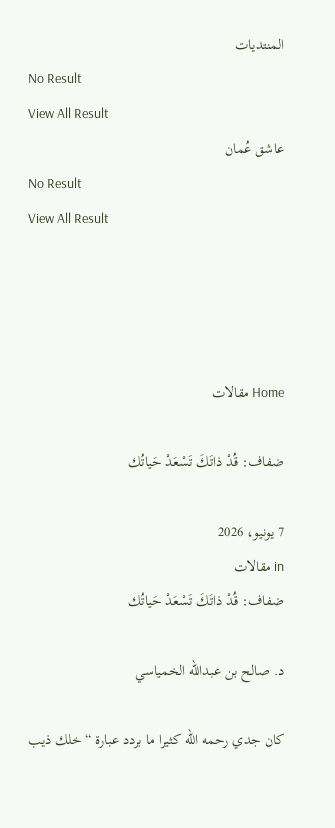المنتديات
No Result
View All Result
عاشق عُمان
No Result
View All Result




Home مقالات

ضفاف: قُدْ ذاتَكَ تَسْعَدْ حَياتُك

7 يونيو، 2026
in مقالات
ضفاف: قُدْ ذاتَكَ تَسْعَدْ حَياتُك

د. صالح بن عبدالله الخمياسي

كان جدي رحمه الله كثيرا ما بردد عبارة “خلك ذيب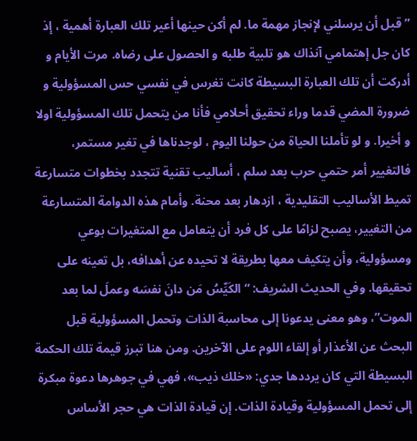” قبل أن يرسلني لإنجاز مهمة ما. لم أكن حينها أعير تلك العبارة أهمية ، إذ كان جل إهتمامي آنذاك هو تلبية طلبه و الحصول على رضاه. مرت الأيام و أدركت أن تلك العبارة البسيطة كانت تغرس في نفسي حس المسؤولية و ضرورة المضي قدما وراء تحقيق أحلامي فأنا من يتحمل تلك المسؤولية اولا و أخيرا. و لو تأملنا الحياة من حولنا اليوم ، لوجدناها في تغير مستمر، فالتغيير أمر حتمي حرب بعد سلم ، أساليب تقنية تتجدد بخطوات متسارعة تميط الأساليب التقليدية ، ازدهار بعد محنة. وأمام هذه الدوامة المتسارعة من التغيير، يصبح لزامًا على كل فرد أن يتعامل مع المتغيرات بوعي ومسؤولية، وأن يتكيف معها بطريقة لا تحيده عن أهدافه، بل تعينه على تحقيقها. وفي الحديث الشريف: “الكَيِّسُ مَن دانَ نفسَه وعملَ لما بعد الموت”، وهو معنى يدعونا إلى محاسبة الذات وتحمل المسؤولية قبل البحث عن الأعذار أو إلقاء اللوم على الآخرين. ومن هنا تبرز قيمة تلك الحكمة البسيطة التي كان يرددها جدي: «خلك ذيب»، فهي في جوهرها دعوة مبكرة إلى تحمل المسؤولية وقيادة الذات. إن قيادة الذات هي حجر الأساس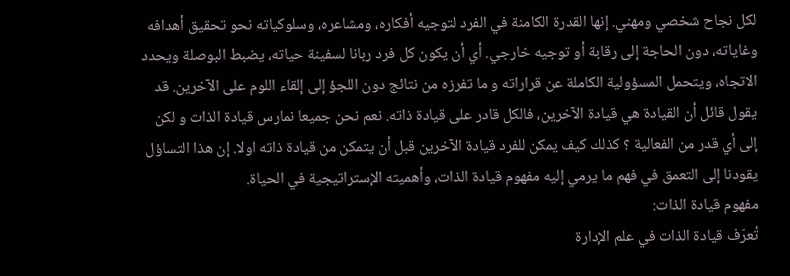لكل نجاح شخصي ومهني. إنها القدرة الكامنة في الفرد لتوجيه أفكاره، ومشاعره، وسلوكياته نحو تحقيق أهدافه وغاياته، دون الحاجة إلى رقابة أو توجيه خارجي. أي أن يكون كل فرد ربانا لسفينة حياته، يضبط البوصلة ويحدد الاتجاه، ويتحمل المسؤولية الكاملة عن قراراته و ما تفرزه من نتائج دون اللجؤ إلى إلقاء اللوم على الآخرين. قد يقول قائل أن القيادة هي قيادة الآخرين، فالكل قادر على قيادة ذاته. نعم نحن جميعا نمارس قيادة الذات و لكن إلى أي قدر من الفعالية ؟ كذلك كيف يمكن للفرد قيادة الآخرين قبل أن يتمكن من قيادة ذاته اولا. إن هذا التساؤل يقودنا إلى التعمق في فهم ما يرمي إليه مفهوم قيادة الذات، وأهميته الإستراتيجية في الحياة.
مفهوم قيادة الذات:
تُعرّف قيادة الذات في علم الإدارة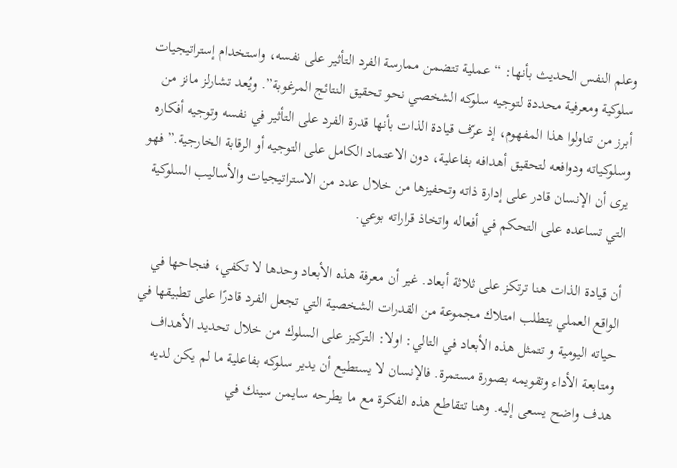وعلم النفس الحديث بأنها: “عملية تتضمن ممارسة الفرد التأثير على نفسه، واستخدام إستراتيجيات سلوكية ومعرفية محددة لتوجيه سلوكه الشخصي نحو تحقيق النتائج المرغوبة”. ويُعد تشارلز مانز من أبرز من تناولوا هذا المفهوم، إذ عرّف قيادة الذات بأنها قدرة الفرد على التأثير في نفسه وتوجيه أفكاره وسلوكياته ودوافعه لتحقيق أهدافه بفاعلية، دون الاعتماد الكامل على التوجيه أو الرقابة الخارجية.” فهو يرى أن الإنسان قادر على إدارة ذاته وتحفيزها من خلال عدد من الاستراتيجيات والأساليب السلوكية التي تساعده على التحكم في أفعاله واتخاذ قراراته بوعي.

أن قيادة الذات هنا ترتكز على ثلاثة أبعاد. غير أن معرفة هذه الأبعاد وحدها لا تكفي، فنجاحها في الواقع العملي يتطلب امتلاك مجموعة من القدرات الشخصية التي تجعل الفرد قادرًا على تطبيقها في حياته اليومية و تتمثل هذه الأبعاد في التالي: اولا: التركيز على السلوك من خلال تحديد الأهداف ومتابعة الأداء وتقويمه بصورة مستمرة. فالإنسان لا يستطيع أن يدير سلوكه بفاعلية ما لم يكن لديه هدف واضح يسعى إليه. وهنا تتقاطع هذه الفكرة مع ما يطرحه سايمن سينك في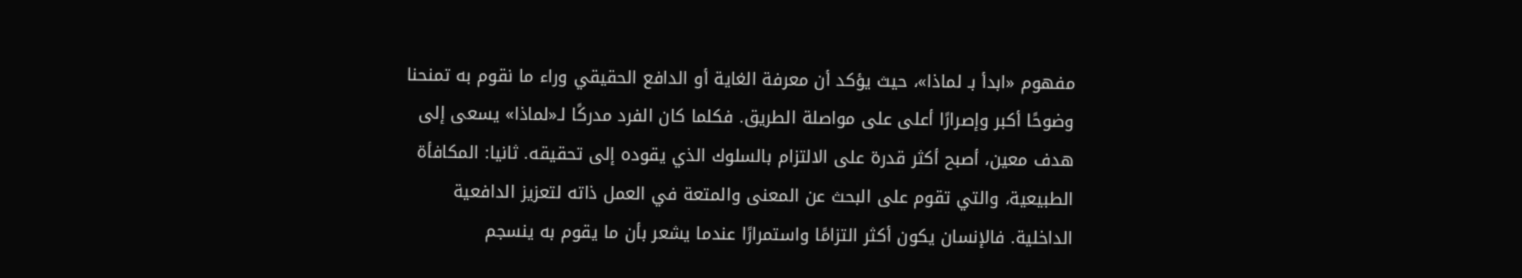مفهوم «ابدأ بـ لماذا»، حيث يؤكد أن معرفة الغاية أو الدافع الحقيقي وراء ما نقوم به تمنحنا وضوحًا أكبر وإصرارًا أعلى على مواصلة الطريق. فكلما كان الفرد مدركًا لـ«لماذا» يسعى إلى هدف معين، أصبح أكثر قدرة على الالتزام بالسلوك الذي يقوده إلى تحقيقه. ثانيا: المكافأة الطبيعية، والتي تقوم على البحث عن المعنى والمتعة في العمل ذاته لتعزيز الدافعية الداخلية. فالإنسان يكون أكثر التزامًا واستمرارًا عندما يشعر بأن ما يقوم به ينسجم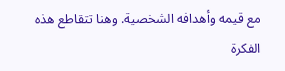مع قيمه وأهدافه الشخصية. وهنا تتقاطع هذه الفكرة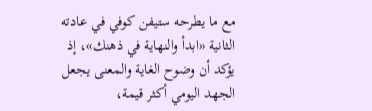مع ما يطرحه ستيفن كوفي في عادته الثانية «ابدأ والنهاية في ذهنك»، إذ يؤكد أن وضوح الغاية والمعنى يجعل الجهد اليومي أكثر قيمة،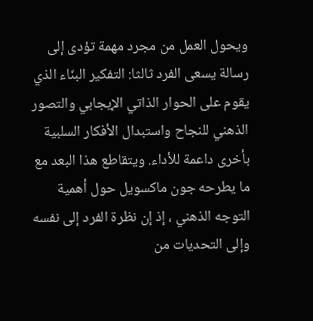ويحول العمل من مجرد مهمة تؤدى إلى رسالة يسعى الفرد ثالثا: التفكير البنّاء الذي يقوم على الحوار الذاتي الإيجابي والتصور الذهني للنجاح واستبدال الأفكار السلبية بأخرى داعمة للأداء. ويتقاطع هذا البعد مع ما يطرحه جون ماكسويل حول أهمية التوجه الذهني ، إذ إن نظرة الفرد إلى نفسه وإلى التحديات من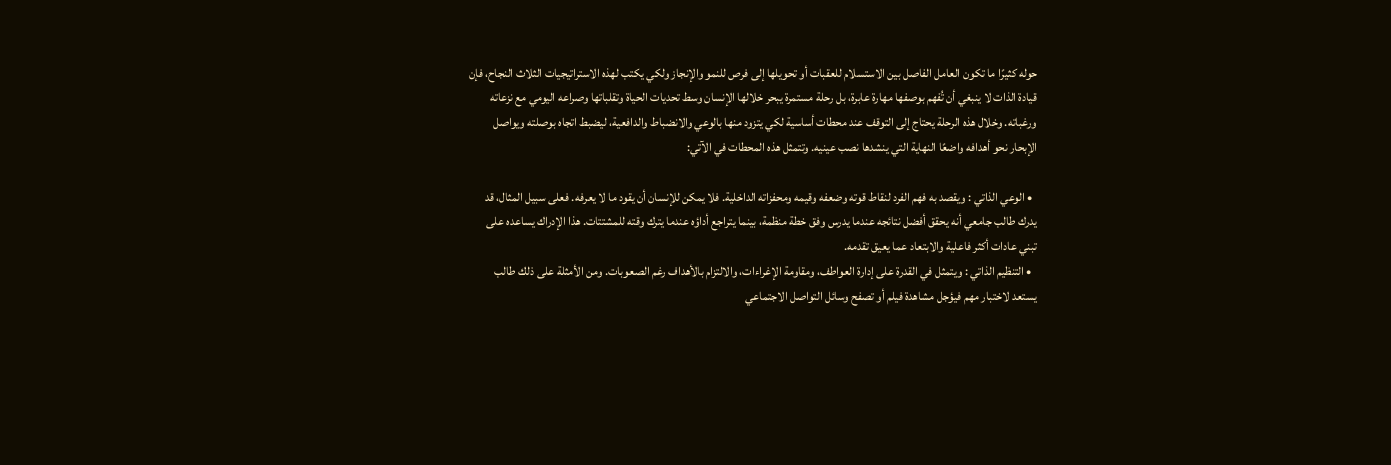حوله كثيرًا ما تكون العامل الفاصل بين الاستسلام للعقبات أو تحويلها إلى فرص للنمو والإنجاز ولكي يكتب لهذه الاستراتيجيات الثلاث النجاح، فإن قيادة الذات لا ينبغي أن تُفهم بوصفها مهارة عابرة، بل رحلة مستمرة يبحر خلالها الإنسان وسط تحديات الحياة وتقلباتها وصراعه اليومي مع نزعاته ورغباته. وخلال هذه الرحلة يحتاج إلى التوقف عند محطات أساسية لكي يتزود منها بالوعي والانضباط والدافعية، ليضبط اتجاه بوصلته ويواصل الإبحار نحو أهدافه واضعًا النهاية التي ينشدها نصب عينيه. وتتمثل هذه المحطات في الآتي:

  • الوعي الذاتي : ويقصد به فهم الفرد لنقاط قوته وضعفه وقيمه ومحفزاته الداخلية. فلا يمكن للإنسان أن يقود ما لا يعرفه. فعلى سبيل المثال، قد يدرك طالب جامعي أنه يحقق أفضل نتائجه عندما يدرس وفق خطة منظمة، بينما يتراجع أداؤه عندما يترك وقته للمشتتات. هذا الإدراك يساعده على تبني عادات أكثر فاعلية والابتعاد عما يعيق تقدمه.
  • التنظيم الذاتي : ويتمثل في القدرة على إدارة العواطف، ومقاومة الإغراءات، والالتزام بالأهداف رغم الصعوبات. ومن الأمثلة على ذلك طالب يستعد لاختبار مهم فيؤجل مشاهدة فيلم أو تصفح وسائل التواصل الاجتماعي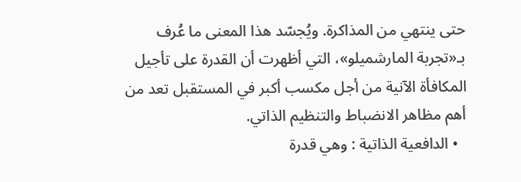حتى ينتهي من المذاكرة. ويُجسّد هذا المعنى ما عُرف بـ«تجربة المارشميلو»، التي أظهرت أن القدرة على تأجيل المكافأة الآنية من أجل مكسب أكبر في المستقبل تعد من أهم مظاهر الانضباط والتنظيم الذاتي.
  • الدافعية الذاتية : وهي قدرة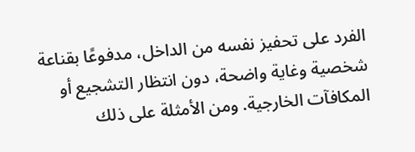الفرد على تحفيز نفسه من الداخل، مدفوعًا بقناعة شخصية وغاية واضحة، دون انتظار التشجيع أو المكافآت الخارجية. ومن الأمثلة على ذلك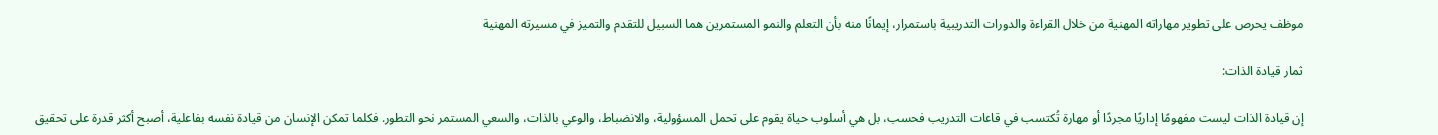موظف يحرص على تطوير مهاراته المهنية من خلال القراءة والدورات التدريبية باستمرار، إيمانًا منه بأن التعلم والنمو المستمرين هما السبيل للتقدم والتميز في مسيرته المهنية

ثمار قيادة الذات:

إن قيادة الذات ليست مفهومًا إداريًا مجردًا أو مهارة تُكتسب في قاعات التدريب فحسب، بل هي أسلوب حياة يقوم على تحمل المسؤولية، والانضباط، والوعي بالذات، والسعي المستمر نحو التطور. فكلما تمكن الإنسان من قيادة نفسه بفاعلية، أصبح أكثر قدرة على تحقيق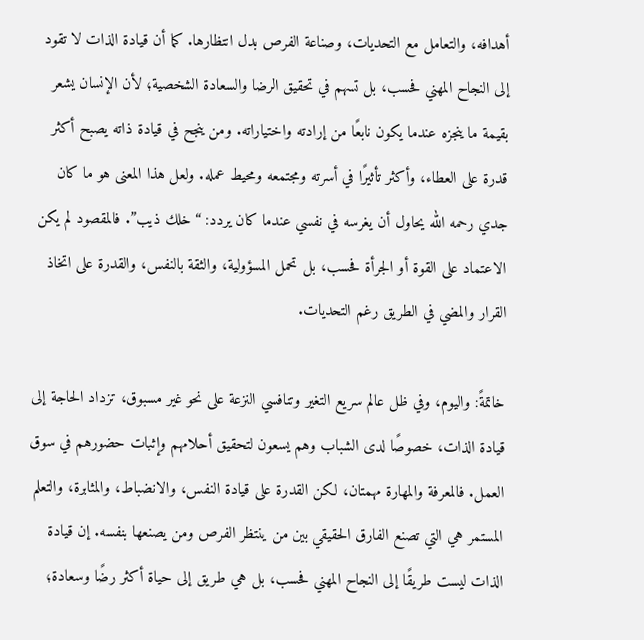أهدافه، والتعامل مع التحديات، وصناعة الفرص بدل انتظارها. كما أن قيادة الذات لا تقود إلى النجاح المهني فحسب، بل تسهم في تحقيق الرضا والسعادة الشخصية؛ لأن الإنسان يشعر بقيمة ما ينجزه عندما يكون نابعًا من إرادته واختياراته. ومن ينجح في قيادة ذاته يصبح أكثر قدرة على العطاء، وأكثر تأثيرًا في أسرته ومجتمعه ومحيط عمله. ولعل هذا المعنى هو ما كان جدي رحمه الله يحاول أن يغرسه في نفسي عندما كان يردد: “خلك ذيب”. فالمقصود لم يكن الاعتماد على القوة أو الجرأة فحسب، بل تحمل المسؤولية، والثقة بالنفس، والقدرة على اتخاذ القرار والمضي في الطريق رغم التحديات.

خاتمةً: واليوم، وفي ظل عالم سريع التغير وتنافسي النزعة على نحو غير مسبوق، تزداد الحاجة إلى قيادة الذات، خصوصًا لدى الشباب وهم يسعون لتحقيق أحلامهم وإثبات حضورهم في سوق العمل. فالمعرفة والمهارة مهمتان، لكن القدرة على قيادة النفس، والانضباط، والمثابرة، والتعلم المستمر هي التي تصنع الفارق الحقيقي بين من ينتظر الفرص ومن يصنعها بنفسه. إن قيادة الذات ليست طريقًا إلى النجاح المهني فحسب، بل هي طريق إلى حياة أكثر رضًا وسعادة؛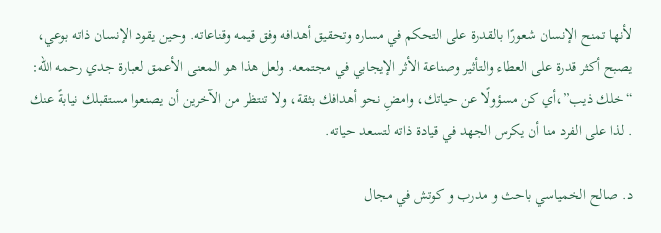لأنها تمنح الإنسان شعورًا بالقدرة على التحكم في مساره وتحقيق أهدافه وفق قيمه وقناعاته. وحين يقود الإنسان ذاته بوعي، يصبح أكثر قدرة على العطاء والتأثير وصناعة الأثر الإيجابي في مجتمعه. ولعل هذا هو المعنى الأعمق لعبارة جدي رحمه الله: “خلك ذيب”،أي كن مسؤولًا عن حياتك، وامضِ نحو أهدافك بثقة، ولا تنتظر من الآخرين أن يصنعوا مستقبلك نيابةً عنك . لذا على الفرد منا أن يكرس الجهد في قيادة ذاته لتسعد حياته.

د. صالح الخمياسي باحث و مدرب و كوتش في مجال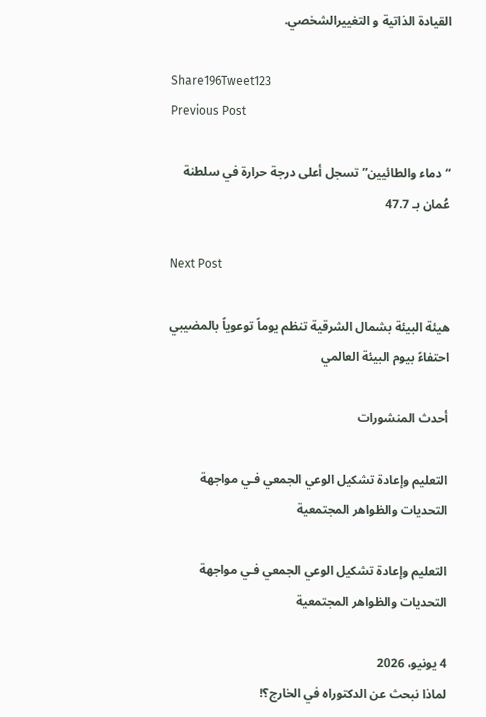القيادة الذاتية و التغييرالشخصي.

Share196Tweet123
Previous Post

“دماء والطائيين” تسجل أعلى درجة حرارة في سلطنة عُمان بـ 47.7

Next Post

هيئة البيئة بشمال الشرقية تنظم يوماً توعوياً بالمضيبي احتفاءً بيوم البيئة العالمي

أحدث المنشورات

التعليم وإعادة تشكيل الوعي الجمعي فـي مواجهة التحديات والظواهر المجتمعية

التعليم وإعادة تشكيل الوعي الجمعي فـي مواجهة التحديات والظواهر المجتمعية

4 يونيو، 2026
لماذا نبحث عن الدكتوراه في الخارج؟!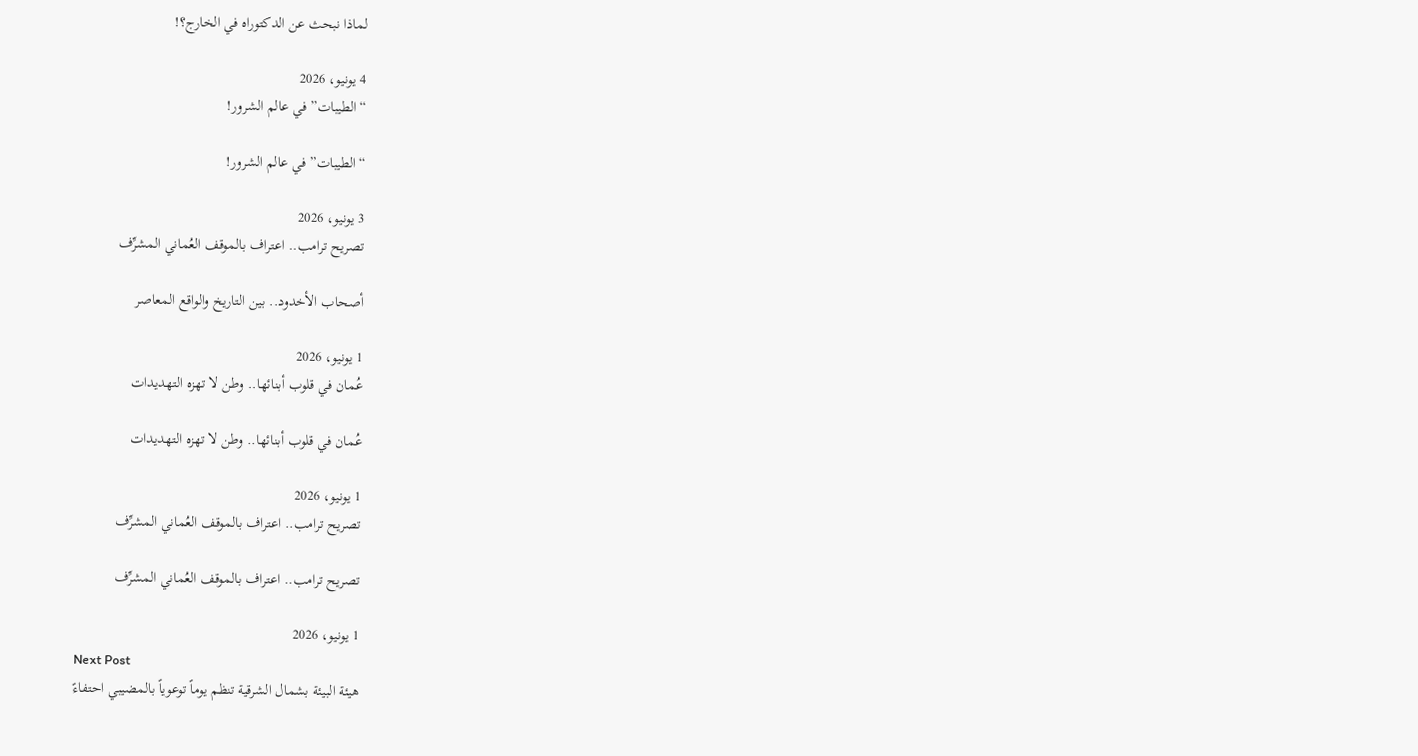لماذا نبحث عن الدكتوراه في الخارج؟!

4 يونيو، 2026
“الطيبات” في عالم الشرور!

“الطيبات” في عالم الشرور!

3 يونيو، 2026
تصريح ترامب.. اعتراف بالموقف العُماني المشرِّف

أصحاب الأخدود.. بين التاريخ والواقع المعاصر

1 يونيو، 2026
عُمان في قلوب أبنائها.. وطن لا تهزه التهديدات

عُمان في قلوب أبنائها.. وطن لا تهزه التهديدات

1 يونيو، 2026
تصريح ترامب.. اعتراف بالموقف العُماني المشرِّف

تصريح ترامب.. اعتراف بالموقف العُماني المشرِّف

1 يونيو، 2026
Next Post
هيئة البيئة بشمال الشرقية تنظم يوماً توعوياً بالمضيبي احتفاءً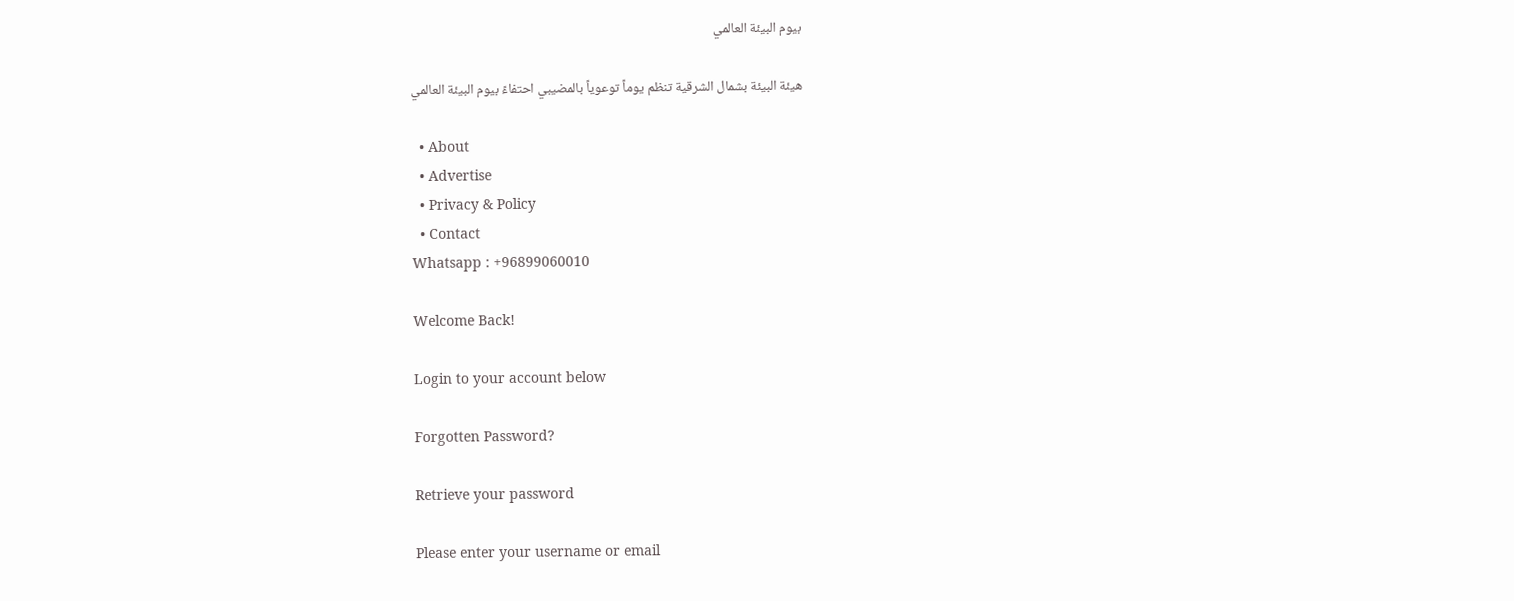بيوم البيئة العالمي

هيئة البيئة بشمال الشرقية تنظم يوماً توعوياً بالمضيبي احتفاءً بيوم البيئة العالمي

  • About
  • Advertise
  • Privacy & Policy
  • Contact
Whatsapp : +96899060010

Welcome Back!

Login to your account below

Forgotten Password?

Retrieve your password

Please enter your username or email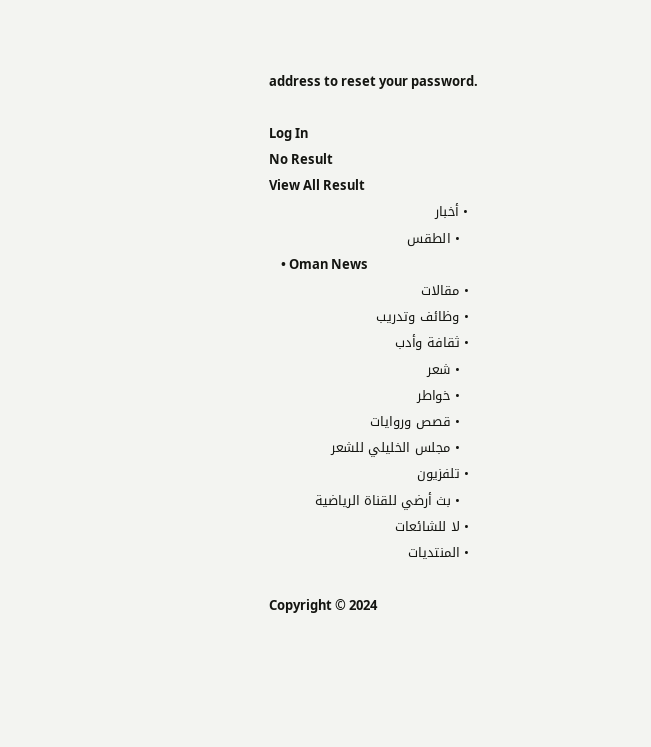address to reset your password.

Log In
No Result
View All Result
  • أخبار
    • الطقس
    • Oman News
  • مقالات
  • وظائف وتدريب
  • ثقافة وأدب
    • شعر
    • خواطر
    • قصص وروايات
    • مجلس الخليلي للشعر
  • تلفزيون
    • بث أرضي للقناة الرياضية
  • لا للشائعات
  • المنتديات

Copyright © 2024